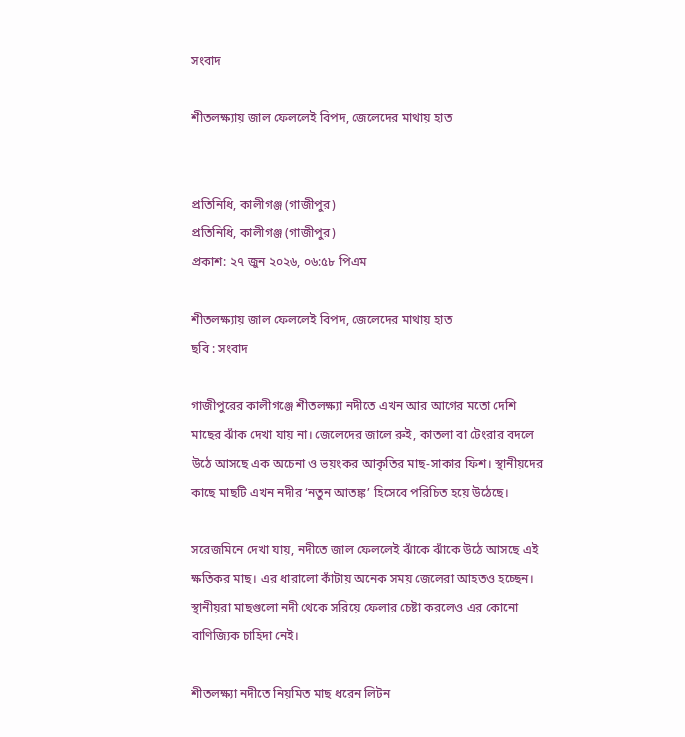সংবাদ

শীতলক্ষ্যায় জাল ফেললেই বিপদ, জেলেদের মাথায় হাত


প্রতিনিধি, কালীগঞ্জ (গাজীপুর)
প্রতিনিধি, কালীগঞ্জ (গাজীপুর)
প্রকাশ: ২৭ জুন ২০২৬, ০৬:৫৮ পিএম

শীতলক্ষ্যায় জাল ফেললেই বিপদ, জেলেদের মাথায় হাত
ছবি : সংবাদ

গাজীপুরের কালীগঞ্জে শীতলক্ষ্যা নদীতে এখন আর আগের মতো দেশি মাছের ঝাঁক দেখা যায় না। জেলেদের জালে রুই, কাতলা বা টেংরার বদলে উঠে আসছে এক অচেনা ও ভয়ংকর আকৃতির মাছ-সাকার ফিশ। স্থানীয়দের কাছে মাছটি এখন নদীর ‘নতুন আতঙ্ক’ হিসেবে পরিচিত হয়ে উঠেছে।

সরেজমিনে দেখা যায়, নদীতে জাল ফেললেই ঝাঁকে ঝাঁকে উঠে আসছে এই ক্ষতিকর মাছ। এর ধারালো কাঁটায় অনেক সময় জেলেরা আহতও হচ্ছেন। স্থানীয়রা মাছগুলো নদী থেকে সরিয়ে ফেলার চেষ্টা করলেও এর কোনো বাণিজ্যিক চাহিদা নেই।

শীতলক্ষ্যা নদীতে নিয়মিত মাছ ধরেন লিটন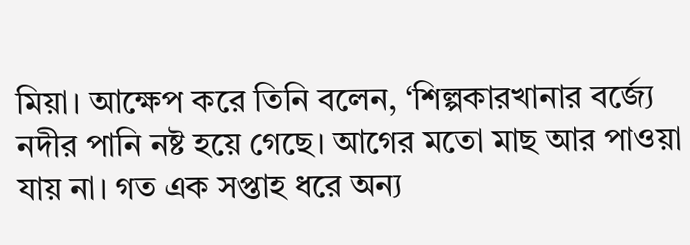মিয়া। আক্ষেপ করে তিনি বলেন, ‘শিল্পকারখানার বর্জ্যে নদীর পানি নষ্ট হয়ে গেছে। আগের মতো মাছ আর পাওয়া যায় না। গত এক সপ্তাহ ধরে অন্য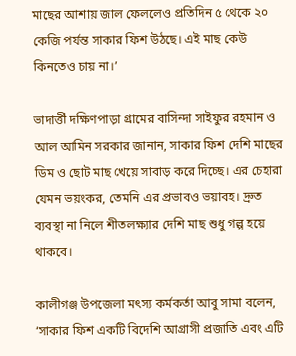মাছের আশায় জাল ফেললেও প্রতিদিন ৫ থেকে ২০ কেজি পর্যন্ত সাকার ফিশ উঠছে। এই মাছ কেউ কিনতেও চায় না।’

ভাদার্ত্তী দক্ষিণপাড়া গ্রামের বাসিন্দা সাইফুর রহমান ও আল আমিন সরকার জানান, সাকার ফিশ দেশি মাছের ডিম ও ছোট মাছ খেয়ে সাবাড় করে দিচ্ছে। এর চেহারা যেমন ভয়ংকর, তেমনি এর প্রভাবও ভয়াবহ। দ্রুত ব্যবস্থা না নিলে শীতলক্ষ্যার দেশি মাছ শুধু গল্প হয়ে থাকবে।

কালীগঞ্জ উপজেলা মৎস্য কর্মকর্তা আবু সামা বলেন, ‘সাকার ফিশ একটি বিদেশি আগ্রাসী প্রজাতি এবং এটি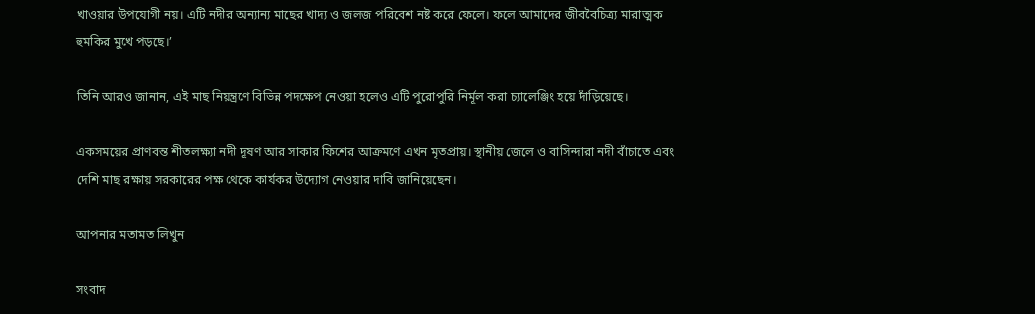খাওয়ার উপযোগী নয়। এটি নদীর অন্যান্য মাছের খাদ্য ও জলজ পরিবেশ নষ্ট করে ফেলে। ফলে আমাদের জীববৈচিত্র্য মারাত্মক হুমকির মুখে পড়ছে।’

তিনি আরও জানান, এই মাছ নিয়ন্ত্রণে বিভিন্ন পদক্ষেপ নেওয়া হলেও এটি পুরোপুরি নির্মূল করা চ্যালেঞ্জিং হয়ে দাঁড়িয়েছে।

একসময়ের প্রাণবন্ত শীতলক্ষ্যা নদী দূষণ আর সাকার ফিশের আক্রমণে এখন মৃতপ্রায়। স্থানীয় জেলে ও বাসিন্দারা নদী বাঁচাতে এবং দেশি মাছ রক্ষায় সরকারের পক্ষ থেকে কার্যকর উদ্যোগ নেওয়ার দাবি জানিয়েছেন।

আপনার মতামত লিখুন

সংবাদ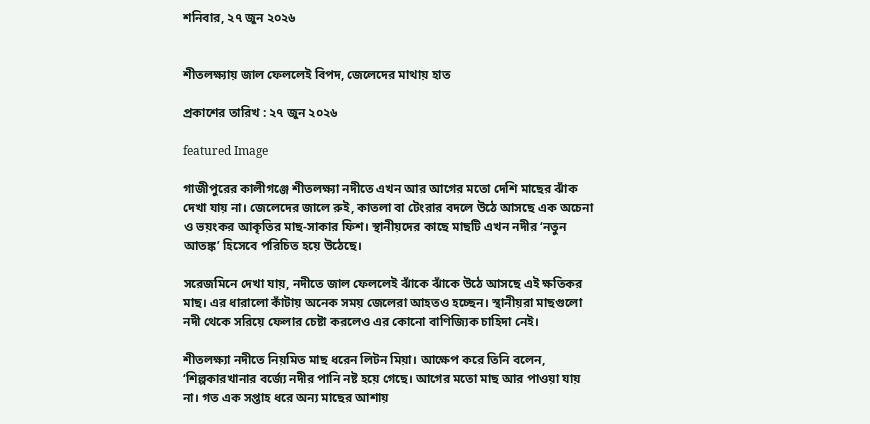শনিবার, ২৭ জুন ২০২৬


শীতলক্ষ্যায় জাল ফেললেই বিপদ, জেলেদের মাথায় হাত

প্রকাশের তারিখ : ২৭ জুন ২০২৬

featured Image

গাজীপুরের কালীগঞ্জে শীতলক্ষ্যা নদীতে এখন আর আগের মতো দেশি মাছের ঝাঁক দেখা যায় না। জেলেদের জালে রুই, কাতলা বা টেংরার বদলে উঠে আসছে এক অচেনা ও ভয়ংকর আকৃতির মাছ-সাকার ফিশ। স্থানীয়দের কাছে মাছটি এখন নদীর ‘নতুন আতঙ্ক’ হিসেবে পরিচিত হয়ে উঠেছে।

সরেজমিনে দেখা যায়, নদীতে জাল ফেললেই ঝাঁকে ঝাঁকে উঠে আসছে এই ক্ষতিকর মাছ। এর ধারালো কাঁটায় অনেক সময় জেলেরা আহতও হচ্ছেন। স্থানীয়রা মাছগুলো নদী থেকে সরিয়ে ফেলার চেষ্টা করলেও এর কোনো বাণিজ্যিক চাহিদা নেই।

শীতলক্ষ্যা নদীতে নিয়মিত মাছ ধরেন লিটন মিয়া। আক্ষেপ করে তিনি বলেন, ‘শিল্পকারখানার বর্জ্যে নদীর পানি নষ্ট হয়ে গেছে। আগের মতো মাছ আর পাওয়া যায় না। গত এক সপ্তাহ ধরে অন্য মাছের আশায়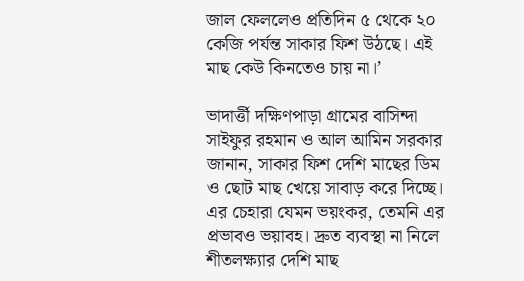জাল ফেললেও প্রতিদিন ৫ থেকে ২০ কেজি পর্যন্ত সাকার ফিশ উঠছে। এই মাছ কেউ কিনতেও চায় না।’

ভাদার্ত্তী দক্ষিণপাড়া গ্রামের বাসিন্দা সাইফুর রহমান ও আল আমিন সরকার জানান, সাকার ফিশ দেশি মাছের ডিম ও ছোট মাছ খেয়ে সাবাড় করে দিচ্ছে। এর চেহারা যেমন ভয়ংকর, তেমনি এর প্রভাবও ভয়াবহ। দ্রুত ব্যবস্থা না নিলে শীতলক্ষ্যার দেশি মাছ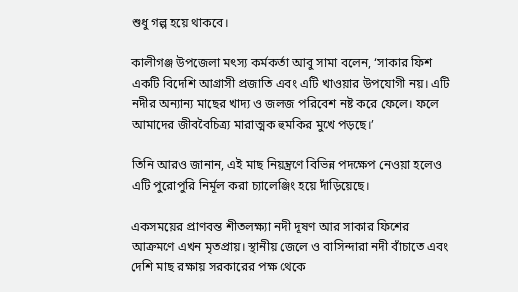শুধু গল্প হয়ে থাকবে।

কালীগঞ্জ উপজেলা মৎস্য কর্মকর্তা আবু সামা বলেন, ‘সাকার ফিশ একটি বিদেশি আগ্রাসী প্রজাতি এবং এটি খাওয়ার উপযোগী নয়। এটি নদীর অন্যান্য মাছের খাদ্য ও জলজ পরিবেশ নষ্ট করে ফেলে। ফলে আমাদের জীববৈচিত্র্য মারাত্মক হুমকির মুখে পড়ছে।’

তিনি আরও জানান, এই মাছ নিয়ন্ত্রণে বিভিন্ন পদক্ষেপ নেওয়া হলেও এটি পুরোপুরি নির্মূল করা চ্যালেঞ্জিং হয়ে দাঁড়িয়েছে।

একসময়ের প্রাণবন্ত শীতলক্ষ্যা নদী দূষণ আর সাকার ফিশের আক্রমণে এখন মৃতপ্রায়। স্থানীয় জেলে ও বাসিন্দারা নদী বাঁচাতে এবং দেশি মাছ রক্ষায় সরকারের পক্ষ থেকে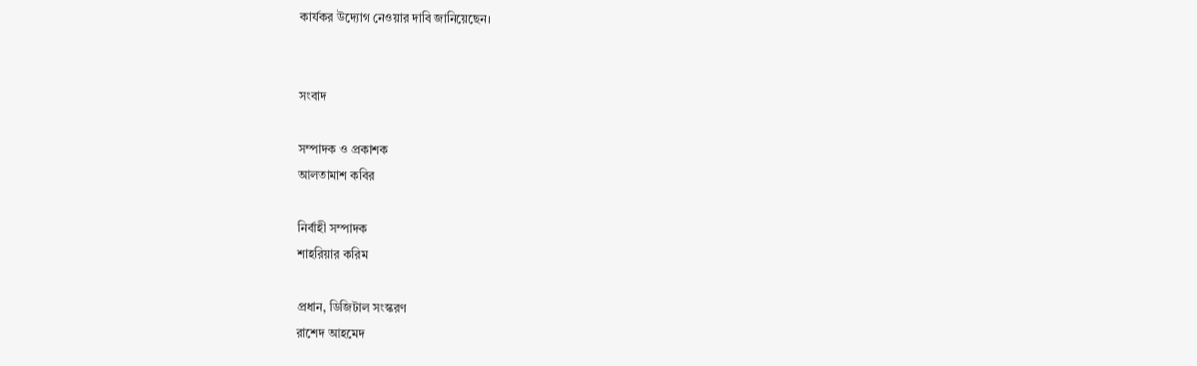কার্যকর উদ্যোগ নেওয়ার দাবি জানিয়েছেন।


সংবাদ

সম্পাদক ও প্রকাশক
আলতামাশ কবির

নির্বাহী সম্পাদক
শাহরিয়ার করিম

প্রধান, ডিজিটাল সংস্করণ
রাশেদ আহমেদ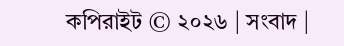কপিরাইট © ২০২৬ | সংবাদ |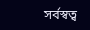সর্বস্বত্ব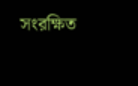সংরক্ষিত